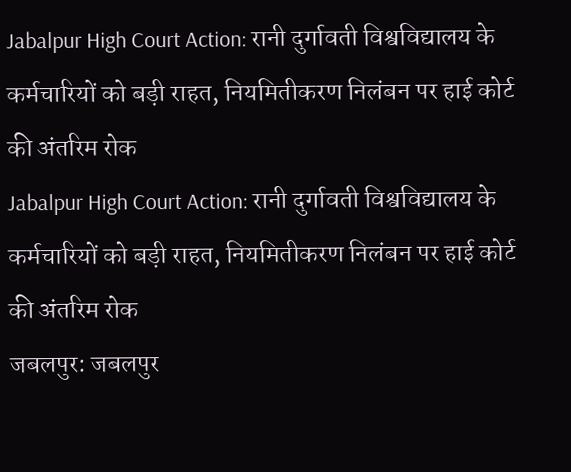Jabalpur High Court Action: रानी दुर्गावती विश्वविद्यालय के कर्मचारियों को बड़ी राहत, नियमितीकरण निलंबन पर हाई कोर्ट की अंतरिम रोक
Jabalpur High Court Action: रानी दुर्गावती विश्वविद्यालय के कर्मचारियों को बड़ी राहत, नियमितीकरण निलंबन पर हाई कोर्ट की अंतरिम रोक
जबलपुर: जबलपुर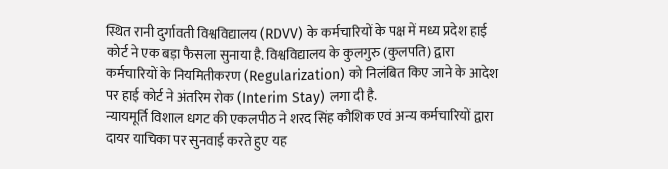स्थित रानी दुर्गावती विश्वविद्यालय (RDVV) के कर्मचारियों के पक्ष में मध्य प्रदेश हाई कोर्ट ने एक बड़ा फैसला सुनाया है. विश्वविद्यालय के कुलगुरु (कुलपति) द्वारा कर्मचारियों के नियमितीकरण (Regularization) को निलंबित किए जाने के आदेश पर हाई कोर्ट ने अंतरिम रोक (Interim Stay) लगा दी है.
न्यायमूर्ति विशाल धगट की एकलपीठ ने शरद सिंह कौशिक एवं अन्य कर्मचारियों द्वारा दायर याचिका पर सुनवाई करते हुए यह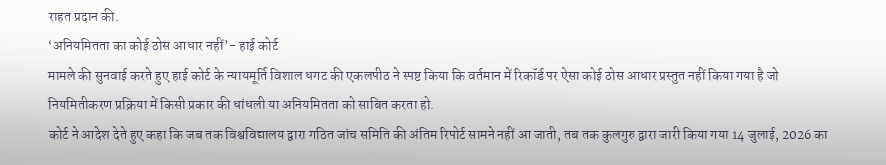राहत प्रदान की.
‘अनियमितता का कोई ठोस आधार नहीं’- हाई कोर्ट
मामले की सुनवाई करते हुए हाई कोर्ट के न्यायमूर्ति विशाल धगट की एकलपीठ ने स्पष्ट किया कि वर्तमान में रिकॉर्ड पर ऐसा कोई ठोस आधार प्रस्तुत नहीं किया गया है जो नियमितीकरण प्रक्रिया में किसी प्रकार की धांधली या अनियमितता को साबित करता हो.
कोर्ट ने आदेश देते हुए कहा कि जब तक विश्वविद्यालय द्वारा गठित जांच समिति की अंतिम रिपोर्ट सामने नहीं आ जाती, तब तक कुलगुरु द्वारा जारी किया गया 14 जुलाई, 2026 का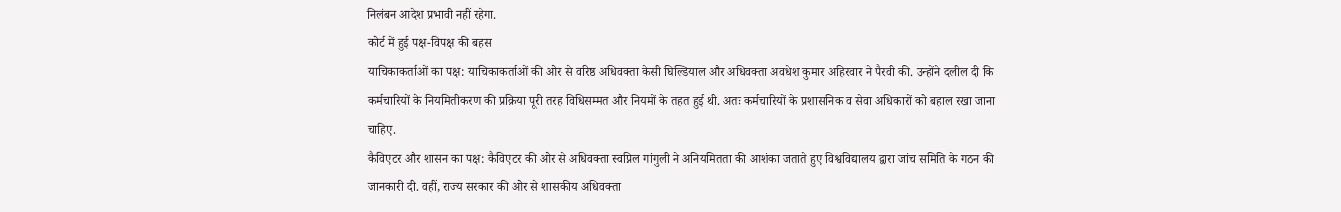निलंबन आदेश प्रभावी नहीं रहेगा.
कोर्ट में हुई पक्ष-विपक्ष की बहस
याचिकाकर्ताओं का पक्ष: याचिकाकर्ताओं की ओर से वरिष्ठ अधिवक्ता केसी घिल्डियाल और अधिवक्ता अवधेश कुमार अहिरवार ने पैरवी की. उन्होंने दलील दी कि कर्मचारियों के नियमितीकरण की प्रक्रिया पूरी तरह विधिसम्मत और नियमों के तहत हुई थी. अतः कर्मचारियों के प्रशासनिक व सेवा अधिकारों को बहाल रखा जाना चाहिए.
कैविएटर और शासन का पक्ष: कैविएटर की ओर से अधिवक्ता स्वप्निल गांगुली ने अनियमितता की आशंका जताते हुए विश्वविद्यालय द्वारा जांच समिति के गठन की जानकारी दी. वहीं, राज्य सरकार की ओर से शासकीय अधिवक्ता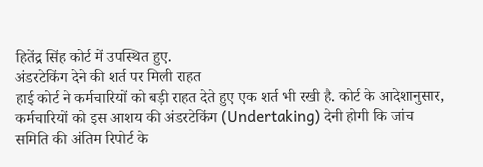हितेंद्र सिंह कोर्ट में उपस्थित हुए.
अंडरटेकिंग देने की शर्त पर मिली राहत
हाई कोर्ट ने कर्मचारियों को बड़ी राहत देते हुए एक शर्त भी रखी है. कोर्ट के आदेशानुसार, कर्मचारियों को इस आशय की अंडरटेकिंग (Undertaking) देनी होगी कि जांच समिति की अंतिम रिपोर्ट के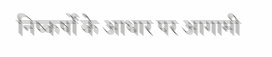निष्कर्षों के आधार पर आगामी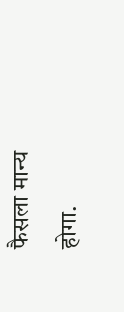फैसला मान्य होगा.